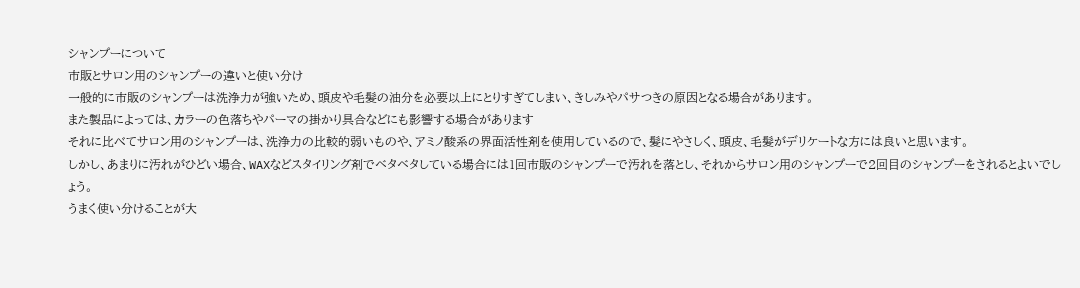シャンプーについて
市販とサロン用のシャンプーの違いと使い分け
一般的に市販のシャンプーは洗浄力が強いため、頭皮や毛髪の油分を必要以上にとりすぎてしまい、きしみやパサつきの原因となる場合があります。
また製品によっては、カラーの色落ちやパーマの掛かり具合などにも影響する場合があります
それに比べてサロン用のシャンプーは、洗浄力の比較的弱いものや、アミノ酸系の界面活性剤を使用しているので、髪にやさしく、頭皮、毛髪がデリケートな方には良いと思います。
しかし、あまりに汚れがひどい場合、WAXなどスタイリング剤でベタベタしている場合には1回市販のシャンプーで汚れを落とし、それからサロン用のシャンプーで2回目のシャンプーをされるとよいでしょう。
うまく使い分けることが大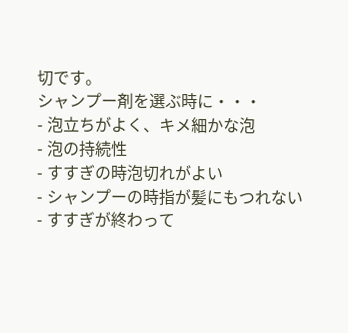切です。
シャンプー剤を選ぶ時に・・・
- 泡立ちがよく、キメ細かな泡
- 泡の持続性
- すすぎの時泡切れがよい
- シャンプーの時指が髪にもつれない
- すすぎが終わって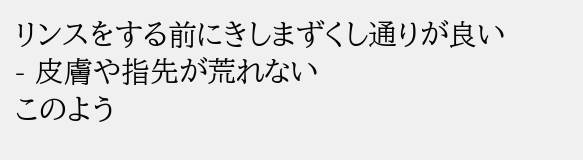リンスをする前にきしまずくし通りが良い
- 皮膚や指先が荒れない
このよう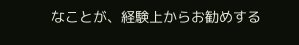なことが、経験上からお勧めする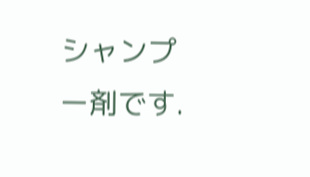シャンプー剤です.